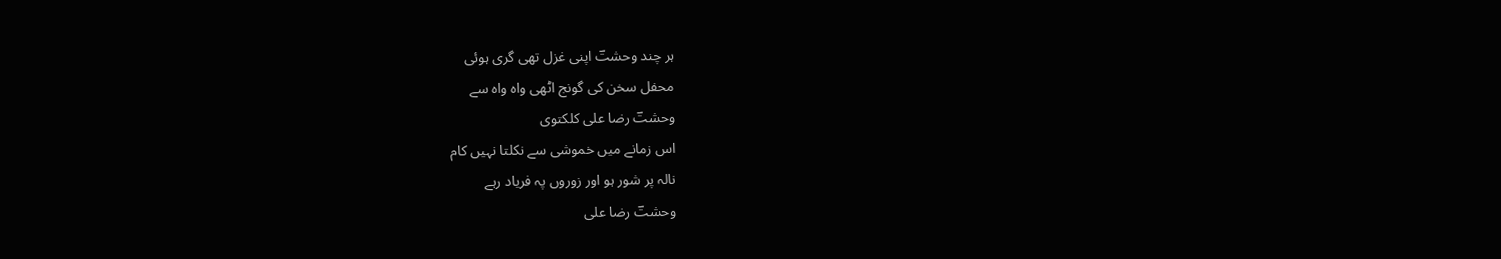ہر چند وحشتؔ اپنی غزل تھی گری ہوئی
محفل سخن کی گونج اٹھی واہ واہ سے
وحشتؔ رضا علی کلکتوی
اس زمانے میں خموشی سے نکلتا نہیں کام
نالہ پر شور ہو اور زوروں پہ فریاد رہے
وحشتؔ رضا علی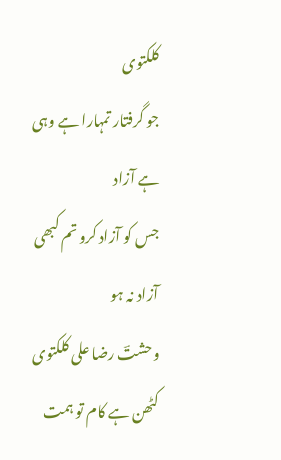کلکتوی
جو گرفتار تمہارا ہے وہی ہے آزاد
جس کو آزاد کرو تم کبھی آزاد نہ ہو
وحشتؔ رضا علی کلکتوی
کٹھن ہے کام تو ہمت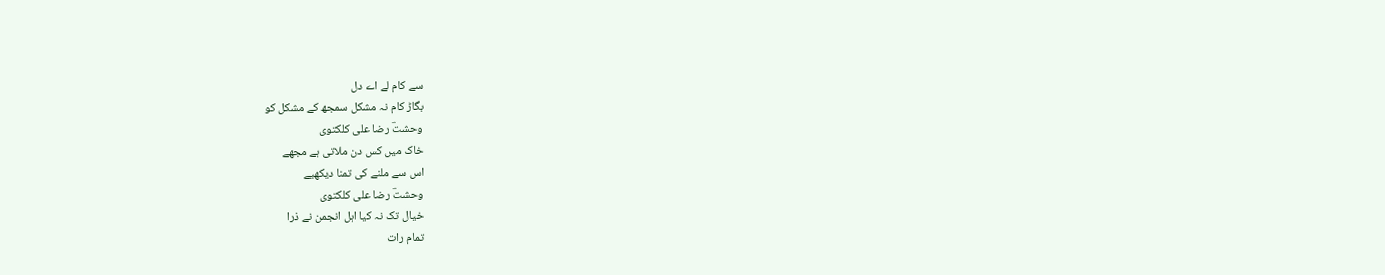سے کام لے اے دل
بگاڑ کام نہ مشکل سمجھ کے مشکل کو
وحشتؔ رضا علی کلکتوی
خاک میں کس دن ملاتی ہے مجھے
اس سے ملنے کی تمنا دیکھیے
وحشتؔ رضا علی کلکتوی
خیال تک نہ کیا اہل انجمن نے ذرا
تمام رات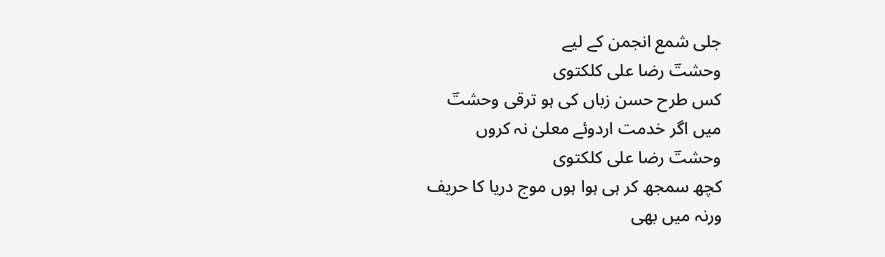جلی شمع انجمن کے لیے
وحشتؔ رضا علی کلکتوی
کس طرح حسن زباں کی ہو ترقی وحشتؔ
میں اگر خدمت اردوئے معلیٰ نہ کروں
وحشتؔ رضا علی کلکتوی
کچھ سمجھ کر ہی ہوا ہوں موج دریا کا حریف
ورنہ میں بھی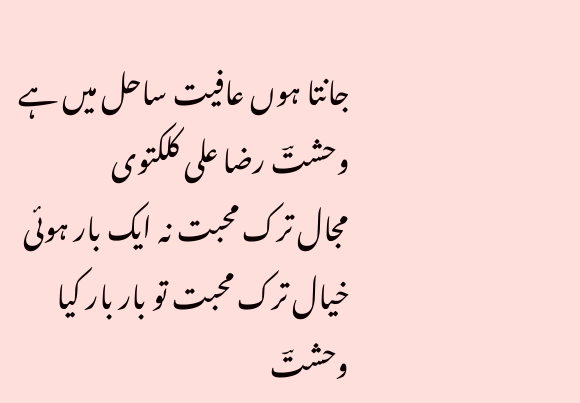جانتا ہوں عافیت ساحل میں ہے
وحشتؔ رضا علی کلکتوی
مجال ترک محبت نہ ایک بار ہوئی
خیال ترک محبت تو بار بار کیا
وحشتؔ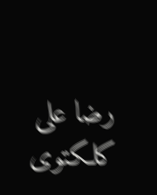رضا علی کلکتوی